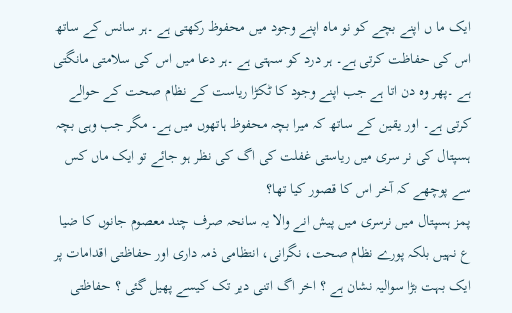ایک ما ں اپنے بچے کو نو ماہ اپنے وجود میں محفوظ رکھتی ہے ۔ہر سانس کے ساتھ اس کی حفاظت کرتی ہے۔ ہر درد کو سہتی ہے ۔ہر دعا میں اس کی سلامتی مانگتی ہے ۔پھر وہ دن اتا ہے جب اپنے وجود کا ٹکڑا ریاست کے نظام صحت کے حوالے کرتی ہے۔ اور یقین کے ساتھ کہ میرا بچہ محفوظ ہاتھوں میں ہے۔ مگر جب وہی بچہ ہسپتال کی نر سری میں ریاستی غفلت کی اگ کی نظر ہو جائے تو ایک ماں کس سے پوچھے کہ آخر اس کا قصور کیا تھا؟
پمز ہسپتال میں نرسری میں پیش انے والا یہ سانحہ صرف چند معصوم جانوں کا ضیا ع نہیں بلکہ پورے نظام صحت، نگرانی، انتظامی ذمہ داری اور حفاظتی اقدامات پر ایک بہت بڑا سوالیہ نشان ہے ؟ اخر اگ اتنی دیر تک کیسے پھیل گئی ؟ حفاظتی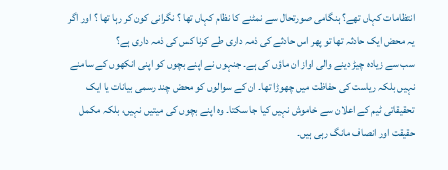انتظامات کہاں تھے؟ ہنگامی صورتحال سے نمٹنے کا نظام کہاں تھا ؟ نگرانی کون کر رہا تھا ؟ اور اگر یہ محض ایک حادثہ تھا تو پھر اس حادثے کی ذمہ داری طے کرنا کس کی ذمہ داری ہے؟
سب سے زیادہ چیڑ دینے والی اواز ان ماؤں کی ہے۔ جنہوں نے اپنے بچوں کو اپنی انکھوں کے سامنے نہیں بلکہ ریاست کی حفاظت میں چھوڑا تھا۔ ان کے سوالوں کو محض چند رسمی بیانات یا ایک تحقیقاتی ٹیم کے اعلان سے خاموش نہیں کیا جا سکتا۔ وہ اپنے بچوں کی میتیں نہیں، بلکہ مکمل حقیقت اور انصاف مانگ رہی ہیں۔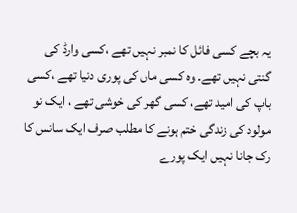یہ بچے کسی فائل کا نمبر نہیں تھے ،کسی وارڈ کی گنتی نہیں تھے۔ وہ کسی ماں کی پوری دنیا تھے ،کسی باپ کی امید تھے، کسی گھر کی خوشی تھے ، ایک نو مولود کی زندگی ختم ہونے کا مطلب صرف ایک سانس کا رک جانا نہیں ایک پورے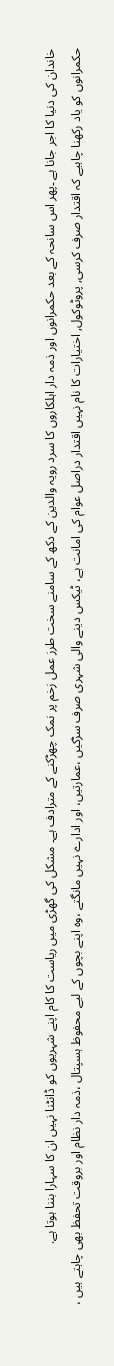خاندان کی دنیا کا اجر جانا ہے ۔پھر اس سانحہ کے بعد حکمرانوں اور ذمہ دار اہلکاروں کا سرد رویہ والدین کے دکھ کے سامنے سخت طرز عمل زخم پر نمک چھڑکنے کے مترادف ہے۔ مشکل کی گھڑی میں ریاست کا کام اپنے شہریوں کو ڈانٹنا نہیں ان کا سہارا بننا ہوتا ہے.
حکمرانوں کو یاد رکھنا چاہیے کہ اقتدار صرف کرسی, پروٹوکول, اختیارات کا نام نہیں اقتدار دراصل عوام کی امانت ہے، ٹیکس دینے والی شہری صرف سڑکیں ،عمارتیں، اور ادارے نہیں مانگتے ،وہ اپنے بچوں کے لیے محفوظ ہسپتال ،ذمہ دار نظام اور بروقت تحفظ بھی چاہتے ہیں ،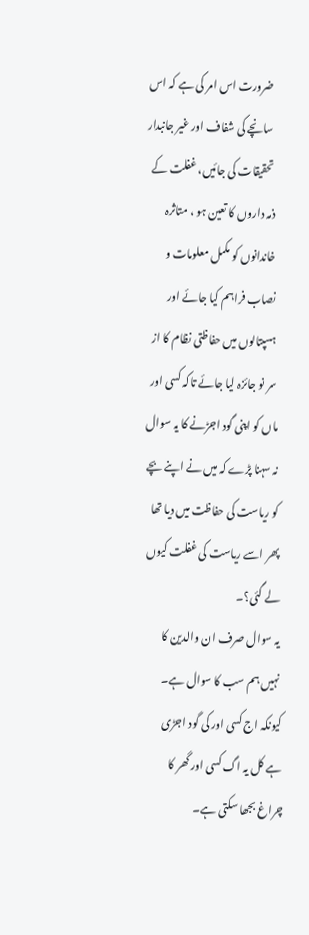ضرورت اس امر کی ہے کہ اس سانچے کی شفاف اور غیر جانبدار تحقیقات کی جائیں، غفلت کے ذمہ داروں کا تعین ہو ، متاثرہ خاندانوں کو مکمل معلومات و نصاب فراہم کیا جائے اور ہسپتالوں میں حفاظتی نظام کا از سر نو جائزہ لیا جائے تاکہ کسی اور ماں کو اپنی گود اجڑنے کا یہ سوال نہ سہنا پڑے کہ میں نے اپنے بچے کو ریاست کی حفاظت میں دیا تھا پھر اسے ریاست کی غفلت کیوں لے گئی؟۔
یہ سوال صرف ان والدین کا نہیں ہم سب کا سوال ہے۔ کیونکہ اج کسی اور کی گود اجڑی ہے کل یہ اگ کسی اور گھر کا چراغ بجھا سکتی ہے۔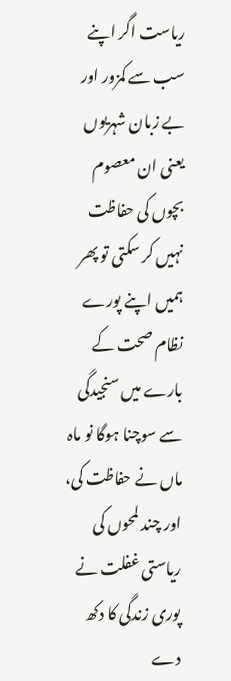ریاست اگر اپنے سب سے کمزور اور بے زبان شہریوں یعنی ان معصوم بچوں کی حفاظت نہیں کر سکتی تو پھر ہمیں اپنے پورے نظام صحت کے بارے میں سنجیدگی سے سوچنا ہوگا نو ماہ ماں نے حفاظت کی، اور چند لمحوں کی ریاستی غفلت نے پوری زندگی کا دکھ دے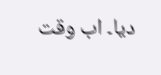دیا۔ اب وقت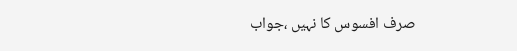صرف افسوس کا نہیں ،جواب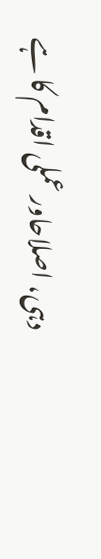دہی، اصلاحاور عملی اقدام کا ہے